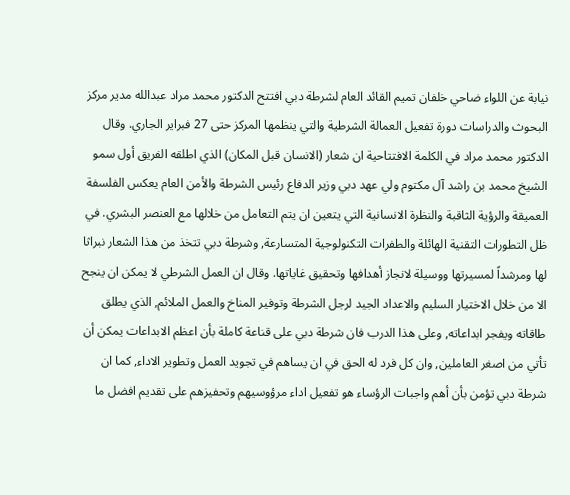نيابة عن اللواء ضاحي خلفان تميم القائد العام لشرطة دبي افتتح الدكتور محمد مراد عبدالله مدير مركز البحوث والدراسات دورة تفعيل العمالة الشرطية والتي ينظمها المركز حتى 27 فبراير الجاري. وقال الدكتور محمد مراد في الكلمة الافتتاحية ان شعار (الانسان قبل المكان) الذي اطلقه الفريق أول سمو الشيخ محمد بن راشد آل مكتوم ولي عهد دبي وزير الدفاع رئيس الشرطة والأمن العام يعكس الفلسفة العميقة والرؤية الثاقبة والنظرة الانسانية التي يتعين ان يتم التعامل من خلالها مع العنصر البشري. في ظل التطورات التقنية الهائلة والطفرات التكنولوجية المتسارعة, وشرطة دبي تتخذ من هذا الشعار نبراثا لها ومرشداً لمسيرتها ووسيلة لانجاز أهدافها وتحقيق غاياتها. وقال ان العمل الشرطي لا يمكن ان ينجح الا من خلال الاختيار السليم والاعداد الجيد لرجل الشرطة وتوفير المناخ والعمل الملائم, الذي يطلق طاقاته ويفجر ابداعاته, وعلى هذا الدرب فان شرطة دبي على قناعة كاملة بأن اعظم الابداعات يمكن أن تأتي من اصغر العاملين, وان كل فرد له الحق في ان يساهم في تجويد العمل وتطوير الاداء, كما ان شرطة دبي تؤمن بأن أهم واجبات الرؤساء هو تفعيل اداء مرؤوسيهم وتحفيزهم على تقديم افضل ما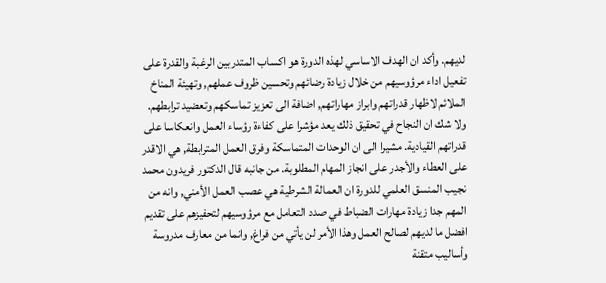لديهم. وأكد ان الهدف الاساسي لهذه الدورة هو اكساب المتدربين الرغبة والقدرة على تفعيل اداء مرؤوسيهم من خلال زيادة رضائهم وتحسين ظروف عملهم, وتهيئة المناخ الملائم لاظهار قدراتهم وابراز مهاراتهم, اضافة الى تعزيز تماسكهم وتعضيد ترابطهم. ولا شك ان النجاح في تحقيق ذلك يعد مؤشرا على كفاءة رؤساء العمل وانعكاسا على قدراتهم القيادية. مشيرا الى ان الوحدات المتماسكة وفرق العمل المترابطة, هي الاقدر على العطاء والأجدر على انجاز المهام المطلوبة. من جانبه قال الدكتور فريدون محمد نجيب المنسق العلمي للدورة ان العمالة الشرطية هي عصب العمل الأمني, وانه من المهم جدا زيادة مهارات الضباط في صدد التعامل مع مرؤوسيهم لتحفيزهم على تقديم افضل ما لديهم لصالح العمل وهذا الأمر لن يأتي من فراغ, وانما من معارف مدروسة وأساليب متقنة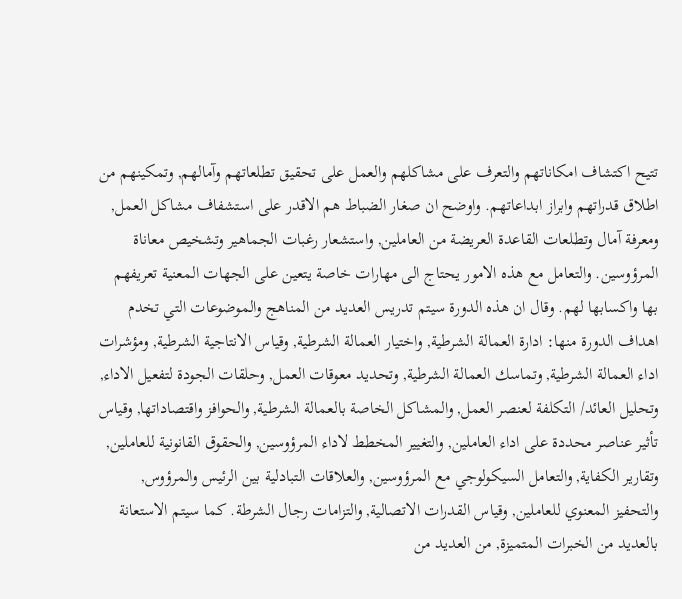تتيح اكتشاف امكاناتهم والتعرف على مشاكلهم والعمل على تحقيق تطلعاتهم وآمالهم, وتمكينهم من اطلاق قدراتهم وابراز ابداعاتهم. واوضح ان صغار الضباط هم الاقدر على استشفاف مشاكل العمل, ومعرفة آمال وتطلعات القاعدة العريضة من العاملين, واستشعار رغبات الجماهير وتشخيص معاناة المرؤوسين. والتعامل مع هذه الامور يحتاج الى مهارات خاصة يتعين على الجهات المعنية تعريفهم بها واكسابها لهم. وقال ان هذه الدورة سيتم تدريس العديد من المناهج والموضوعات التي تخدم اهداف الدورة منها: ادارة العمالة الشرطية, واختيار العمالة الشرطية, وقياس الانتاجية الشرطية, ومؤشرات اداء العمالة الشرطية, وتماسك العمالة الشرطية, وتحديد معوقات العمل, وحلقات الجودة لتفعيل الاداء, وتحليل العائد/ التكلفة لعنصر العمل, والمشاكل الخاصة بالعمالة الشرطية, والحوافز واقتصاداتها, وقياس تأثير عناصر محددة على اداء العاملين, والتغيير المخطط لاداء المرؤوسين, والحقوق القانونية للعاملين, وتقارير الكفاية, والتعامل السيكولوجي مع المرؤوسين, والعلاقات التبادلية بين الرئيس والمرؤوس, والتحفيز المعنوي للعاملين, وقياس القدرات الاتصالية, والتزامات رجال الشرطة. كما سيتم الاستعانة بالعديد من الخبرات المتميزة, من العديد من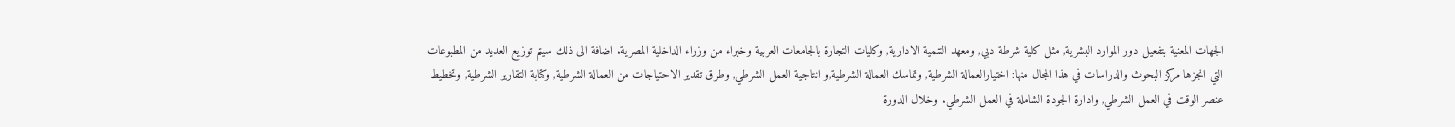الجهات المعنية بتفعيل دور الموارد البشرية, مثل كلية شرطة دبي, ومعهد التنمية الادارية, وكليات التجارة بالجامعات العربية وخبراء من وزراء الداخلية المصرية. اضافة الى ذلك سيتم توزيع العديد من المطبوعات التي انجزها مركز البحوث والدراسات في هذا المجال منها: اختيارالعمالة الشرطية, وتماسك العمالة الشرطية,و انتاجية العمل الشرطي, وطرق تقدير الاحتياجات من العمالة الشرطية, وكتابة التقارير الشرطية, وتخطيط عنصر الوقت في العمل الشرطي, وادارة الجودة الشاملة في العمل الشرطي. وخلال الدورة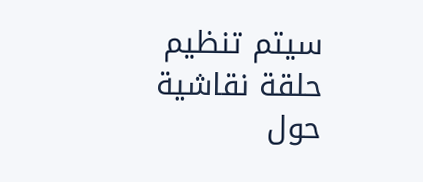سيتم تنظيم حلقة نقاشية حول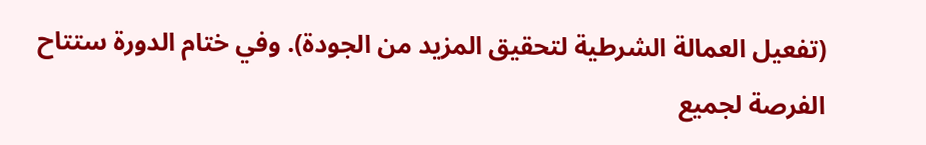(تفعيل العمالة الشرطية لتحقيق المزيد من الجودة). وفي ختام الدورة ستتاح الفرصة لجميع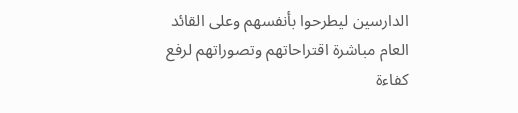الدارسين ليطرحوا بأنفسهم وعلى القائد العام مباشرة اقتراحاتهم وتصوراتهم لرفع كفاءة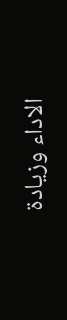الاداء وزيادة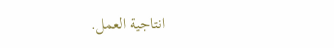انتاجية العمل.